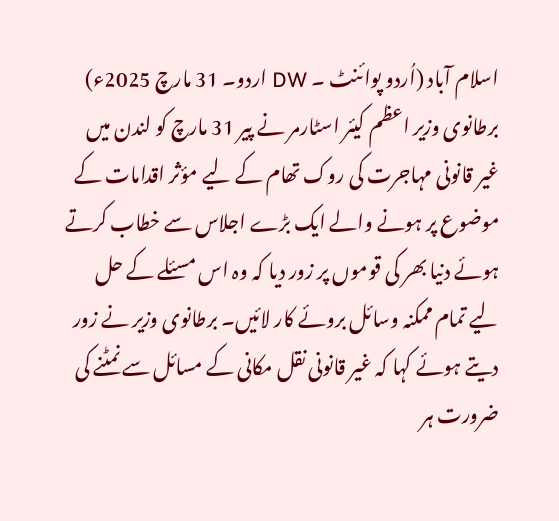اسلام آباد (اُردو پوائنٹ ۔ DW اردو۔ 31 مارچ 2025ء) برطانوی وزیر اعظم کیئر اسٹارمر نے پیر 31 مارچ کو لندن میں غیر قانونی مہاجرت کی روک تھام کے لیے مؤثر اقدامات کے موضوع پر ہونے والے ایک بڑے اجلاس سے خطاب کرتے ہوئے دنیا بھر کی قوموں پر زور دیا کہ وہ اس مسئلے کے حل لیے تمام ممکنہ وسائل بروئے کار لائیں۔ برطانوی وزیر نے زور دیتے ہوئے کہا کہ غیر قانونی نقل مکانی کے مسائل سے نمٹنے کی ضرورت ہر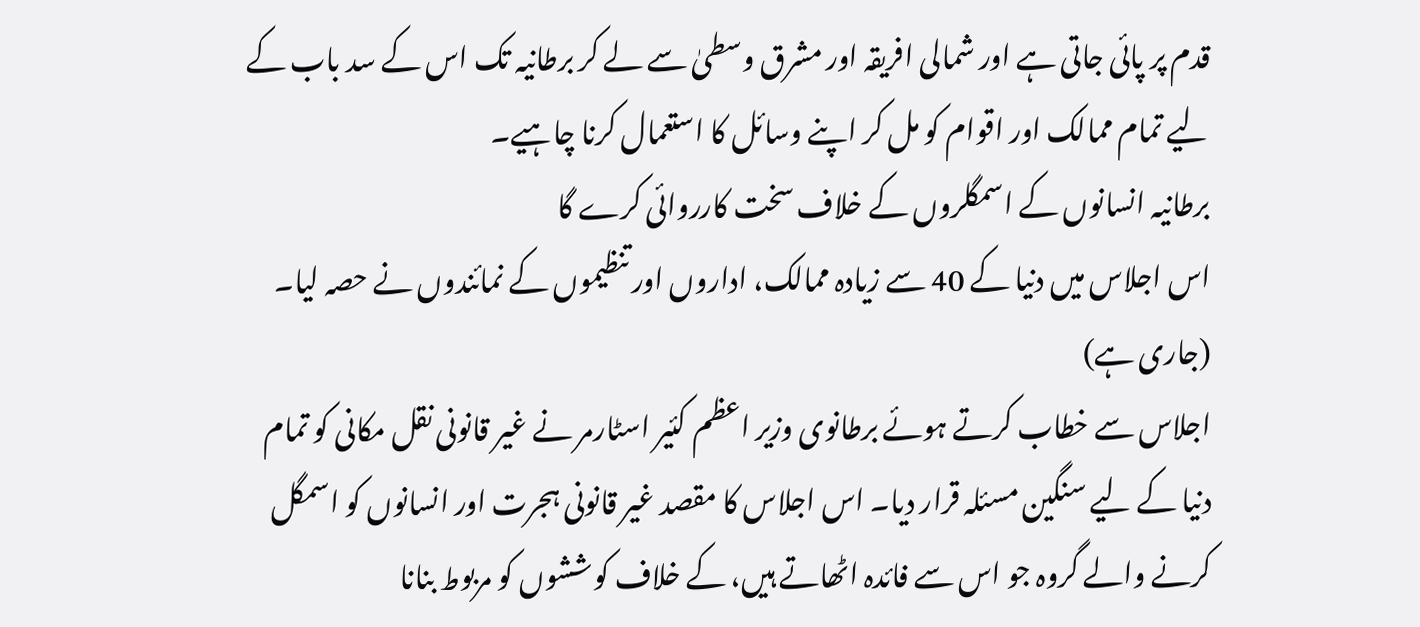قدم پر پائی جاتی ہے اور شمالی افریقہ اور مشرق وسطیٰ سے لے کر برطانیہ تک اس کے سد باب کے لیے تمام ممالک اور اقوام کو مل کر اپنے وسائل کا استعمال کرنا چاہیے۔
برطانیہ انسانوں کے اسمگلروں کے خلاف سخت کارروائی کرے گا
اس اجلاس میں دنیا کے 40 سے زیادہ ممالک، اداروں اور تنظیموں کے نمائندوں نے حصہ لیا۔
(جاری ہے)
اجلاس سے خطاب کرتے ہوئے برطانوی وزیر اعظم کئیر اسٹارمر نے غیر قانونی نقل مکانی کو تمام دنیا کے لیے سنگین مسئلہ قرار دیا۔ اس اجلاس کا مقصد غیر قانونی ہجرت اور انسانوں کو اسمگل کرنے والے گروہ جو اس سے فائدہ اٹھاتے ہیں، کے خلاف کوششوں کو مربوط بنانا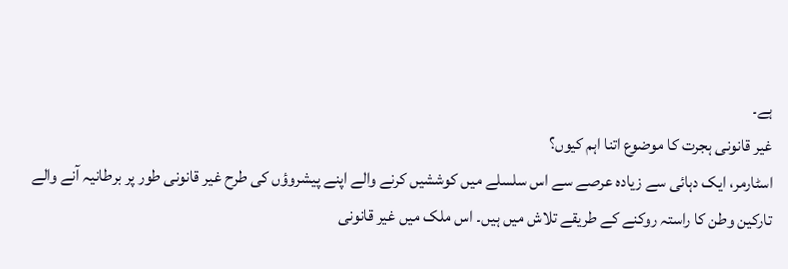ہے۔
غیر قانونی ہجرت کا موضوع اتنا اہم کیوں؟
اسٹارمر، ایک دہائی سے زیادہ عرصے سے اس سلسلے میں کوششیں کرنے والے اپنے پیشروؤں کی طرح غیر قانونی طور پر برطانیہ آنے والے تارکین وطن کا راستہ روکنے کے طریقے تلاش میں ہیں۔ اس ملک میں غیر قانونی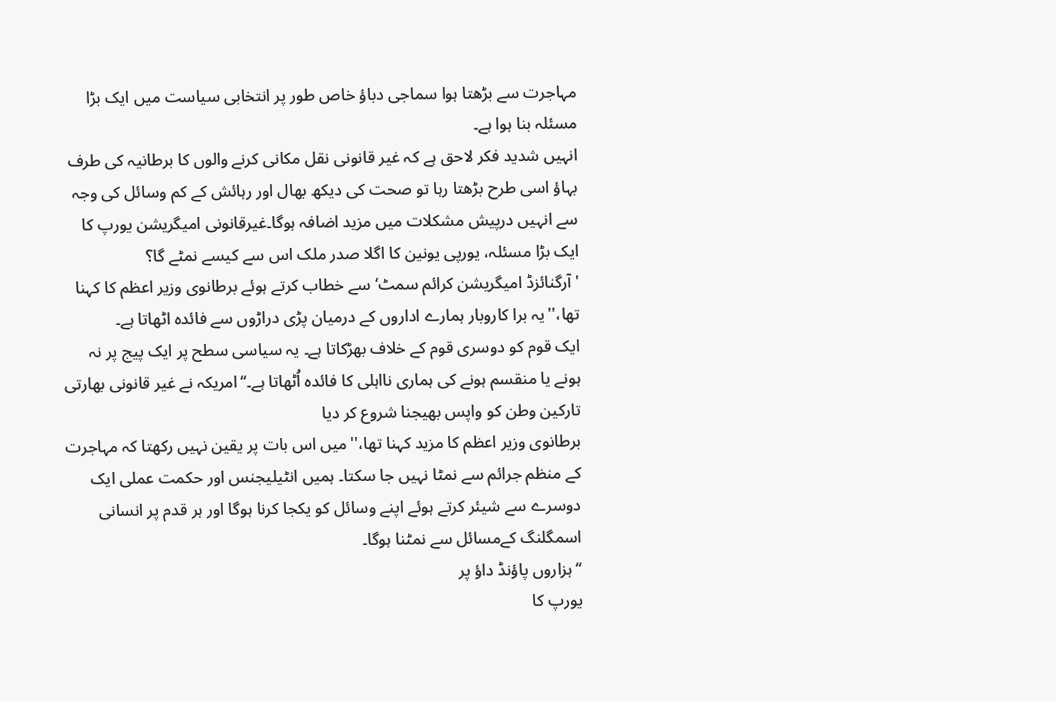مہاجرت سے بڑھتا ہوا سماجی دباؤ خاص طور پر انتخابی سیاست میں ایک بڑا مسئلہ بنا ہوا ہے۔
انہیں شدید فکر لاحق ہے کہ غیر قانونی نقل مکانی کرنے والوں کا برطانیہ کی طرف بہاؤ اسی طرح بڑھتا رہا تو صحت کی دیکھ بھال اور رہائش کے کم وسائل کی وجہ سے انہیں درپیش مشکلات میں مزید اضافہ ہوگا۔غیرقانونی امیگریشن یورپ کا ایک بڑا مسئلہ، یورپی یونین کا اگلا صدر ملک اس سے کیسے نمٹے گا؟
'آرگنائزڈ امیگریشن کرائم سمٹ‘ سے خطاب کرتے ہوئے برطانوی وزیر اعظم کا کہنا تھا،''یہ برا کاروبار ہمارے اداروں کے درمیان پڑی دراڑوں سے فائدہ اٹھاتا ہے۔
ایک قوم کو دوسری قوم کے خلاف بھڑکاتا ہے۔ یہ سیاسی سطح پر ایک پیج پر نہ ہونے یا منقسم ہونے کی ہماری نااہلی کا فائدہ اُٹھاتا ہے۔‘‘امریکہ نے غیر قانونی بھارتی تارکین وطن کو واپس بھیجنا شروع کر دیا
برطانوی وزیر اعظم کا مزید کہنا تھا،''میں اس بات پر یقین نہیں رکھتا کہ مہاجرت کے منظم جرائم سے نمٹا نہیں جا سکتا۔ ہمیں انٹیلیجنس اور حکمت عملی ایک دوسرے سے شیئر کرتے ہوئے اپنے وسائل کو یکجا کرنا ہوگا اور ہر قدم پر انسانی اسمگلنگ کےمسائل سے نمٹنا ہوگا۔
‘‘ہزاروں پاؤنڈ داؤ پر
یورپ کا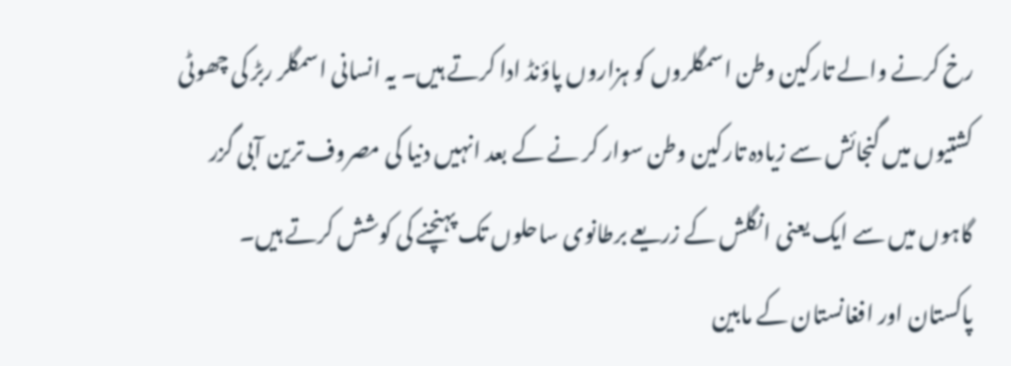رخ کرنے والے تارکین وطن اسمگلروں کو ہزاروں پاؤنڈ ادا کرتے ہیں۔ یہ انسانی اسمگلر ربڑ کی چھوٹی کشتیوں میں گنجائش سے زیادہ تارکین وطن سوار کر نے کے بعد انہیں دنیا کی مصروف ترین آبی گزر گاہوں میں سے ایک یعنی انگلش کے زریعے برطانوی ساحلوں تک پہنچنے کی کوشش کرتے ہیں۔
پاکستان اور افغانستان کے مابین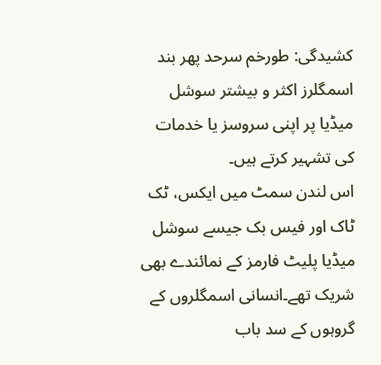کشیدگی: طورخم سرحد پھر بند
اسمگلرز اکثر و بیشتر سوشل میڈیا پر اپنی سروسز یا خدمات کی تشہیر کرتے ہیں۔
اس لندن سمٹ میں ایکس، ٹک ٹاک اور فیس بک جیسے سوشل میڈیا پلیٹ فارمز کے نمائندے بھی شریک تھے۔انسانی اسمگلروں کے گروہوں کے سد باب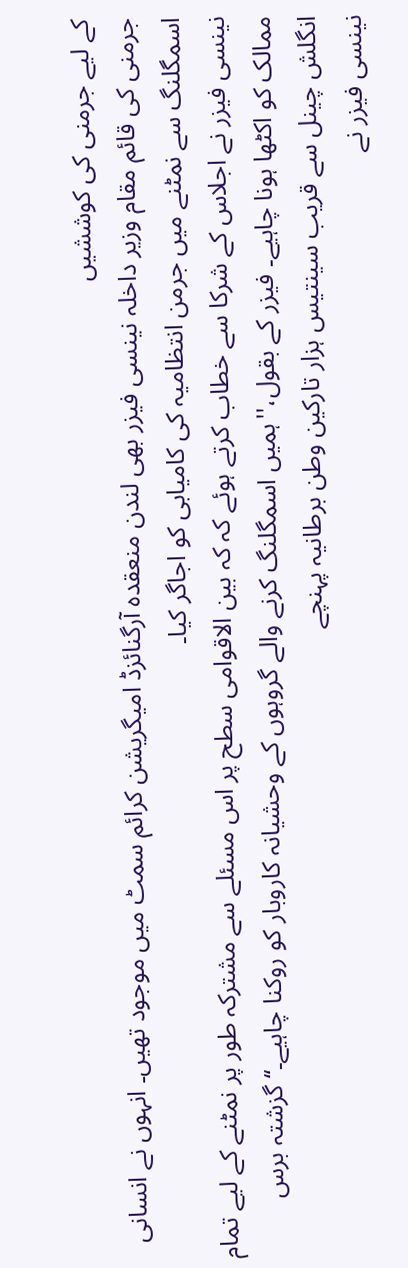کے لیے جرمنی کی کوششیں
جرمنی کی قائم مقام وزیر داخلہ نینسی فیزر بھی لندن منعقدہ آرگنائزڈ امیگریشن کرائم سمٹ میں موجود تھیں۔ انہوں نے انسانی اسمگلنگ سے نمٹنے میں جرمن انتظامیہ کی کامیابی کو اجاگر کیا۔
نینسی فیزر نے اجلاس کے شرکا سے خطاب کرتے ہوئے کہ کہ بین الاقوامی سطح پر اس مسئلے سے مشترکہ طور پر نمٹنے کے لیے تمام ممالک کو اکٹھا ہونا چاہیے۔ فیزر کے بقول،''ہمیں اسمگلنگ کرنے والے گروہوں کے وحشیانہ کاروبار کو روکنا چاہیے۔‘‘گزشتہ برس انگلش چینل سے قریب سینتیس ہزار تارکین وطن برطانیہ پہنچے
نینسی فیزر نے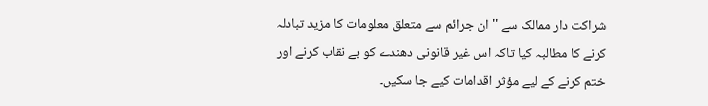شراکت دار ممالک سے ''ان جرائم سے متعلق معلومات کا مزید تبادلہ کرنے کا مطالبہ کیا تاکہ اس غیر قانونی دھندے کو بے نقاب کرنے اور ختم کرنے کے لیے مؤثر اقدامات کیے جا سکیں۔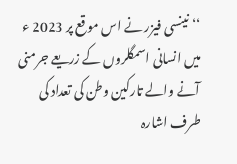‘‘نینسی فیزر نے اس موقع پر 2023 ء میں انسانی اسمگلروں کے زریعے جرمنی آنے والے تارکین وطن کی تعداد کی طرف اشارہ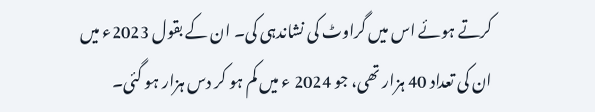کرتے ہوئے اس میں گراوٹ کی نشاندہی کی۔ ان کے بقول 2023ء میں ان کی تعداد 40 ہزار تھی، جو 2024 ء میں کم ہو کر دس ہزار ہو گئی۔